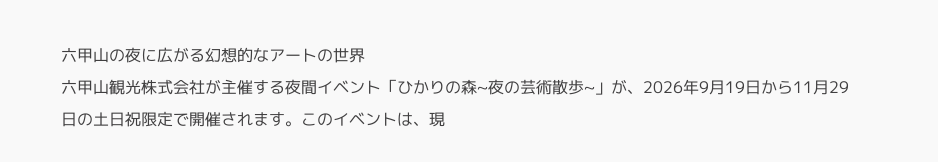六甲山の夜に広がる幻想的なアートの世界
六甲山観光株式会社が主催する夜間イベント「ひかりの森~夜の芸術散歩~」が、2026年9月19日から11月29日の土日祝限定で開催されます。このイベントは、現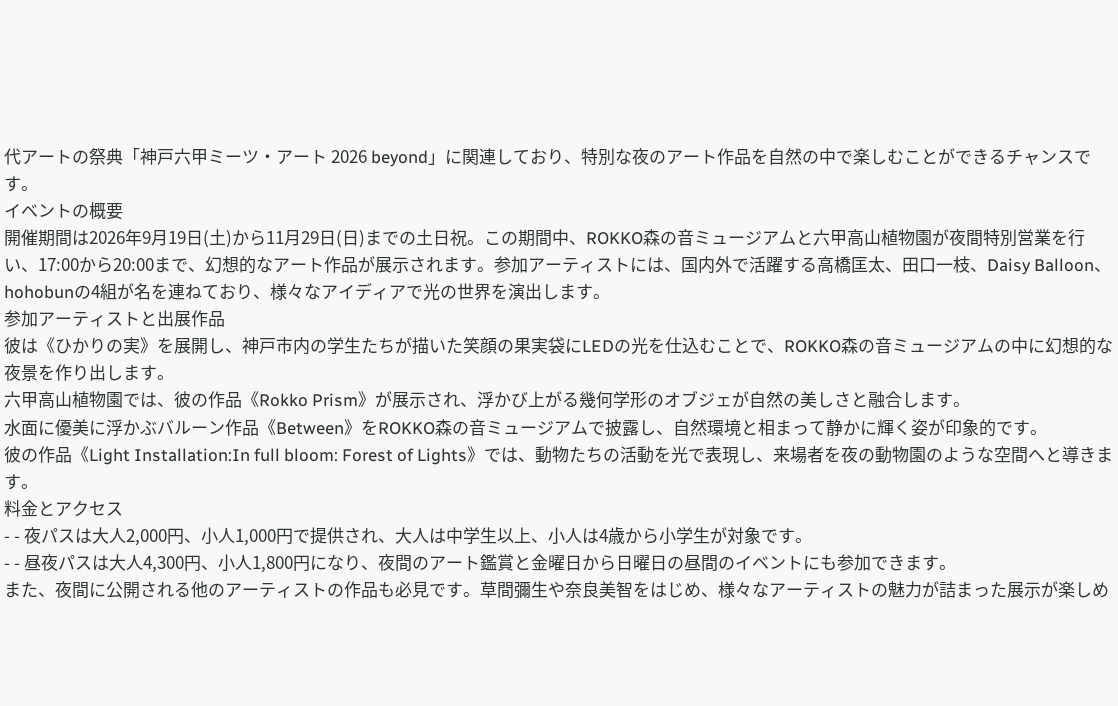代アートの祭典「神戸六甲ミーツ・アート 2026 beyond」に関連しており、特別な夜のアート作品を自然の中で楽しむことができるチャンスです。
イベントの概要
開催期間は2026年9月19日(土)から11月29日(日)までの土日祝。この期間中、ROKKO森の音ミュージアムと六甲高山植物園が夜間特別営業を行い、17:00から20:00まで、幻想的なアート作品が展示されます。参加アーティストには、国内外で活躍する高橋匡太、田口一枝、Daisy Balloon、hohobunの4組が名を連ねており、様々なアイディアで光の世界を演出します。
参加アーティストと出展作品
彼は《ひかりの実》を展開し、神戸市内の学生たちが描いた笑顔の果実袋にLEDの光を仕込むことで、ROKKO森の音ミュージアムの中に幻想的な夜景を作り出します。
六甲高山植物園では、彼の作品《Rokko Prism》が展示され、浮かび上がる幾何学形のオブジェが自然の美しさと融合します。
水面に優美に浮かぶバルーン作品《Between》をROKKO森の音ミュージアムで披露し、自然環境と相まって静かに輝く姿が印象的です。
彼の作品《Light Installation:In full bloom: Forest of Lights》では、動物たちの活動を光で表現し、来場者を夜の動物園のような空間へと導きます。
料金とアクセス
- - 夜パスは大人2,000円、小人1,000円で提供され、大人は中学生以上、小人は4歳から小学生が対象です。
- - 昼夜パスは大人4,300円、小人1,800円になり、夜間のアート鑑賞と金曜日から日曜日の昼間のイベントにも参加できます。
また、夜間に公開される他のアーティストの作品も必見です。草間彌生や奈良美智をはじめ、様々なアーティストの魅力が詰まった展示が楽しめ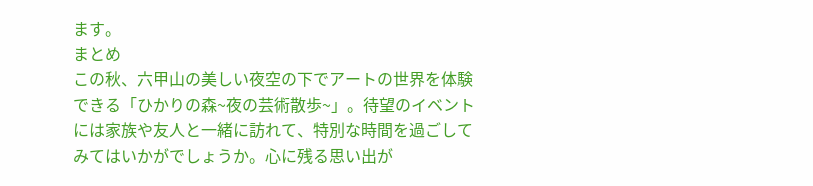ます。
まとめ
この秋、六甲山の美しい夜空の下でアートの世界を体験できる「ひかりの森~夜の芸術散歩~」。待望のイベントには家族や友人と一緒に訪れて、特別な時間を過ごしてみてはいかがでしょうか。心に残る思い出が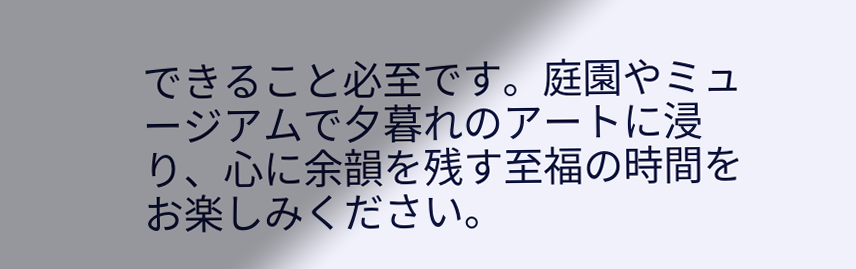できること必至です。庭園やミュージアムで夕暮れのアートに浸り、心に余韻を残す至福の時間をお楽しみください。